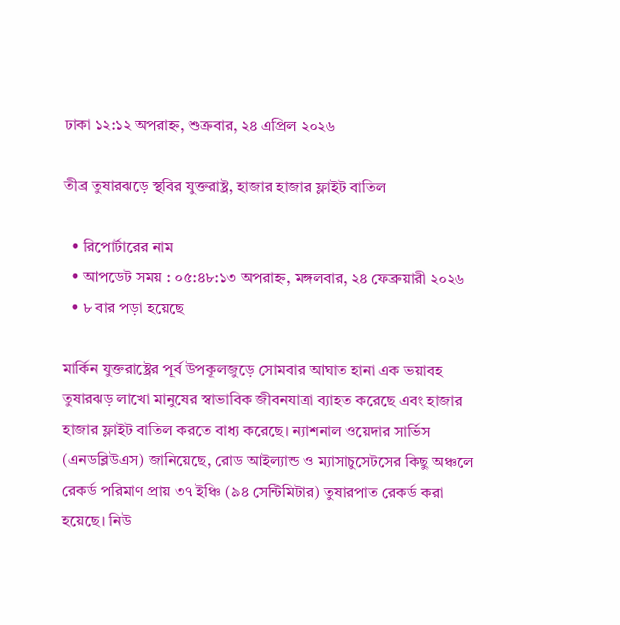ঢাকা ১২:১২ অপরাহ্ন, শুক্রবার, ২৪ এপ্রিল ২০২৬

তীব্র তুষারঝড়ে স্থবির যুক্তরাষ্ট্র, হাজার হাজার ফ্লাইট বাতিল

  • রিপোর্টারের নাম
  • আপডেট সময় : ০৫:৪৮:১৩ অপরাহ্ন, মঙ্গলবার, ২৪ ফেব্রুয়ারী ২০২৬
  • ৮ বার পড়া হয়েছে

মার্কিন যুক্তরাষ্ট্রের পূর্ব উপকূলজুড়ে সোমবার আঘাত হানা এক ভয়াবহ তুষারঝড় লাখো মানুষের স্বাভাবিক জীবনযাত্রা ব্যাহত করেছে এবং হাজার হাজার ফ্লাইট বাতিল করতে বাধ্য করেছে। ন্যাশনাল ওয়েদার সার্ভিস (এনডব্লিউএস) জানিয়েছে, রোড আইল্যান্ড ও ম্যাসাচুসেটসের কিছু অঞ্চলে রেকর্ড পরিমাণ প্রায় ৩৭ ইঞ্চি (৯৪ সেন্টিমিটার) তুষারপাত রেকর্ড করা হয়েছে। নিউ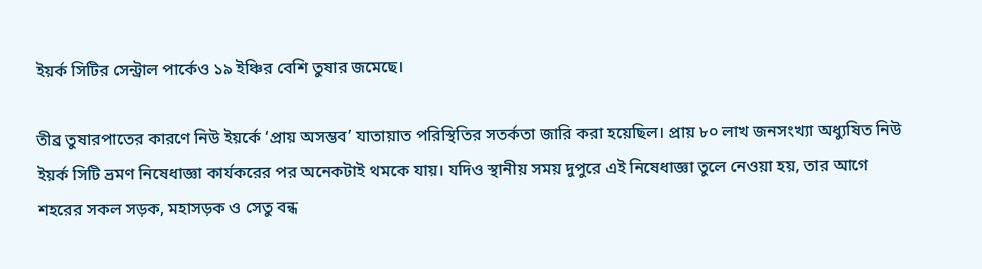ইয়র্ক সিটির সেন্ট্রাল পার্কেও ১৯ ইঞ্চির বেশি তুষার জমেছে।

তীব্র তুষারপাতের কারণে নিউ ইয়র্কে ‘প্রায় অসম্ভব’ যাতায়াত পরিস্থিতির সতর্কতা জারি করা হয়েছিল। প্রায় ৮০ লাখ জনসংখ্যা অধ্যুষিত নিউ ইয়র্ক সিটি ভ্রমণ নিষেধাজ্ঞা কার্যকরের পর অনেকটাই থমকে যায়। যদিও স্থানীয় সময় দুপুরে এই নিষেধাজ্ঞা তুলে নেওয়া হয়, তার আগে শহরের সকল সড়ক, মহাসড়ক ও সেতু বন্ধ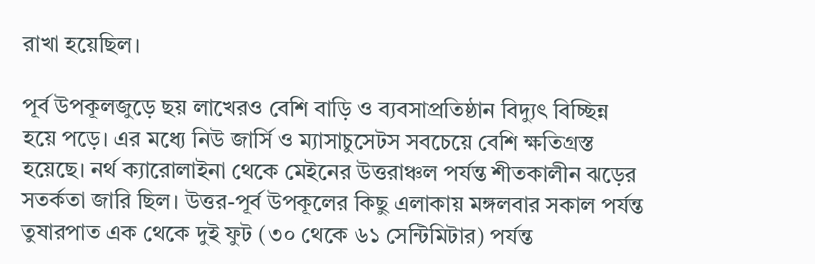রাখা হয়েছিল।

পূর্ব উপকূলজুড়ে ছয় লাখেরও বেশি বাড়ি ও ব্যবসাপ্রতিষ্ঠান বিদ্যুৎ বিচ্ছিন্ন হয়ে পড়ে। এর মধ্যে নিউ জার্সি ও ম্যাসাচুসেটস সবচেয়ে বেশি ক্ষতিগ্রস্ত হয়েছে। নর্থ ক্যারোলাইনা থেকে মেইনের উত্তরাঞ্চল পর্যন্ত শীতকালীন ঝড়ের সতর্কতা জারি ছিল। উত্তর-পূর্ব উপকূলের কিছু এলাকায় মঙ্গলবার সকাল পর্যন্ত তুষারপাত এক থেকে দুই ফুট (৩০ থেকে ৬১ সেন্টিমিটার) পর্যন্ত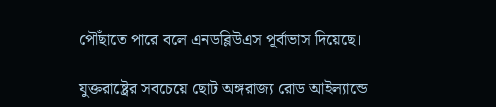পৌঁছাতে পারে বলে এনডব্লিউএস পূর্বাভাস দিয়েছে।

যুক্তরাষ্ট্রের সবচেয়ে ছোট অঙ্গরাজ্য রোড আইল্যান্ডে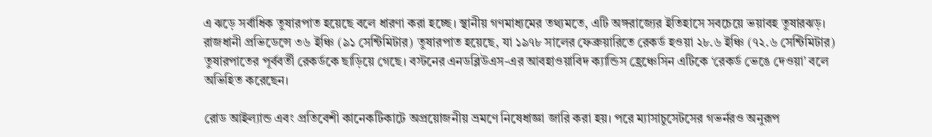এ ঝড়ে সর্বাধিক তুষারপাত হয়েছে বলে ধারণা করা হচ্ছে। স্থানীয় গণমাধ্যমের তথ্যমতে, এটি অঙ্গরাজ্যের ইতিহাসে সবচেয়ে ভয়াবহ তুষারঝড়। রাজধানী প্রভিডেন্সে ৩৬ ইঞ্চি (৯১ সেন্টিমিটার) তুষারপাত হয়েছে, যা ১৯৭৮ সালের ফেব্রুয়ারিতে রেকর্ড হওয়া ২৮.৬ ইঞ্চি (৭২.৬ সেন্টিমিটার) তুষারপাতের পূর্ববর্তী রেকর্ডকে ছাড়িয়ে গেছে। বস্টনের এনডব্লিউএস-এর আবহাওয়াবিদ ক্যান্ডিস হ্রেঞ্চেসিন এটিকে ‘রেকর্ড ভেঙে দেওয়া’ বলে অভিহিত করেছেন।

রোড আইল্যান্ড এবং প্রতিবেশী কানেকটিকাটে অপ্রয়োজনীয় ভ্রমণে নিষেধাজ্ঞা জারি করা হয়। পরে ম্যাসাচুসেটসের গভর্নরও অনুরূপ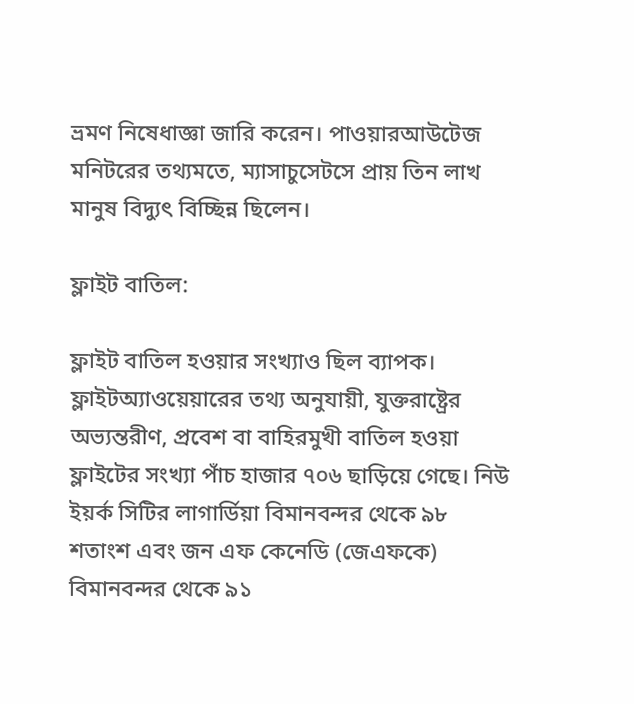ভ্রমণ নিষেধাজ্ঞা জারি করেন। পাওয়ারআউটেজ মনিটরের তথ্যমতে, ম্যাসাচুসেটসে প্রায় তিন লাখ মানুষ বিদ্যুৎ বিচ্ছিন্ন ছিলেন।

ফ্লাইট বাতিল:

ফ্লাইট বাতিল হওয়ার সংখ্যাও ছিল ব্যাপক। ফ্লাইটঅ্যাওয়েয়ারের তথ্য অনুযায়ী, যুক্তরাষ্ট্রের অভ্যন্তরীণ, প্রবেশ বা বাহিরমুখী বাতিল হওয়া ফ্লাইটের সংখ্যা পাঁচ হাজার ৭০৬ ছাড়িয়ে গেছে। নিউ ইয়র্ক সিটির লাগার্ডিয়া বিমানবন্দর থেকে ৯৮ শতাংশ এবং জন এফ কেনেডি (জেএফকে) বিমানবন্দর থেকে ৯১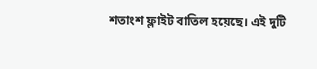শতাংশ ফ্লাইট বাতিল হয়েছে। এই দুটি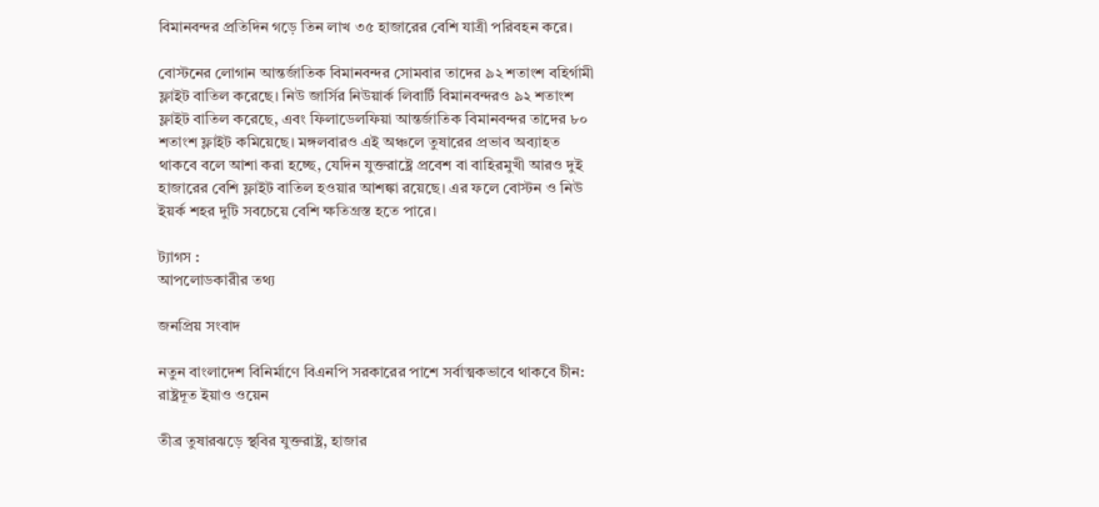বিমানবন্দর প্রতিদিন গড়ে তিন লাখ ৩৫ হাজারের বেশি যাত্রী পরিবহন করে।

বোস্টনের লোগান আন্তর্জাতিক বিমানবন্দর সোমবার তাদের ৯২ শতাংশ বহির্গামী ফ্লাইট বাতিল করেছে। নিউ জার্সির নিউয়ার্ক লিবার্টি বিমানবন্দরও ৯২ শতাংশ ফ্লাইট বাতিল করেছে, এবং ফিলাডেলফিয়া আন্তর্জাতিক বিমানবন্দর তাদের ৮০ শতাংশ ফ্লাইট কমিয়েছে। মঙ্গলবারও এই অঞ্চলে তুষারের প্রভাব অব্যাহত থাকবে বলে আশা করা হচ্ছে, যেদিন যুক্তরাষ্ট্রে প্রবেশ বা বাহিরমুখী আরও দুই হাজারের বেশি ফ্লাইট বাতিল হওয়ার আশঙ্কা রয়েছে। এর ফলে বোস্টন ও নিউ ইয়র্ক শহর দুটি সবচেয়ে বেশি ক্ষতিগ্রস্ত হতে পারে।

ট্যাগস :
আপলোডকারীর তথ্য

জনপ্রিয় সংবাদ

নতুন বাংলাদেশ বিনির্মাণে বিএনপি সরকারের পাশে সর্বাত্মকভাবে থাকবে চীন: রাষ্ট্রদূত ইয়াও ওয়েন

তীব্র তুষারঝড়ে স্থবির যুক্তরাষ্ট্র, হাজার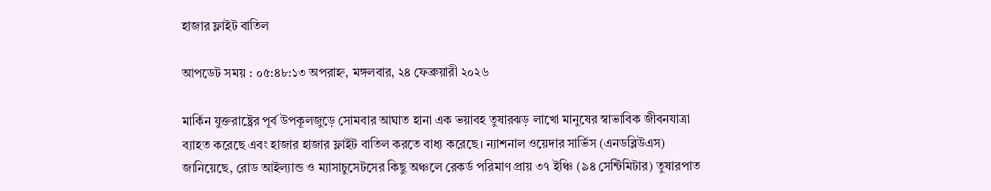হাজার ফ্লাইট বাতিল

আপডেট সময় : ০৫:৪৮:১৩ অপরাহ্ন, মঙ্গলবার, ২৪ ফেব্রুয়ারী ২০২৬

মার্কিন যুক্তরাষ্ট্রের পূর্ব উপকূলজুড়ে সোমবার আঘাত হানা এক ভয়াবহ তুষারঝড় লাখো মানুষের স্বাভাবিক জীবনযাত্রা ব্যাহত করেছে এবং হাজার হাজার ফ্লাইট বাতিল করতে বাধ্য করেছে। ন্যাশনাল ওয়েদার সার্ভিস (এনডব্লিউএস) জানিয়েছে, রোড আইল্যান্ড ও ম্যাসাচুসেটসের কিছু অঞ্চলে রেকর্ড পরিমাণ প্রায় ৩৭ ইঞ্চি (৯৪ সেন্টিমিটার) তুষারপাত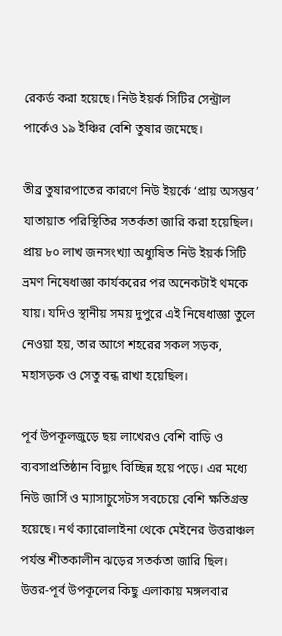রেকর্ড করা হয়েছে। নিউ ইয়র্ক সিটির সেন্ট্রাল পার্কেও ১৯ ইঞ্চির বেশি তুষার জমেছে।

তীব্র তুষারপাতের কারণে নিউ ইয়র্কে ‘প্রায় অসম্ভব’ যাতায়াত পরিস্থিতির সতর্কতা জারি করা হয়েছিল। প্রায় ৮০ লাখ জনসংখ্যা অধ্যুষিত নিউ ইয়র্ক সিটি ভ্রমণ নিষেধাজ্ঞা কার্যকরের পর অনেকটাই থমকে যায়। যদিও স্থানীয় সময় দুপুরে এই নিষেধাজ্ঞা তুলে নেওয়া হয়, তার আগে শহরের সকল সড়ক, মহাসড়ক ও সেতু বন্ধ রাখা হয়েছিল।

পূর্ব উপকূলজুড়ে ছয় লাখেরও বেশি বাড়ি ও ব্যবসাপ্রতিষ্ঠান বিদ্যুৎ বিচ্ছিন্ন হয়ে পড়ে। এর মধ্যে নিউ জার্সি ও ম্যাসাচুসেটস সবচেয়ে বেশি ক্ষতিগ্রস্ত হয়েছে। নর্থ ক্যারোলাইনা থেকে মেইনের উত্তরাঞ্চল পর্যন্ত শীতকালীন ঝড়ের সতর্কতা জারি ছিল। উত্তর-পূর্ব উপকূলের কিছু এলাকায় মঙ্গলবার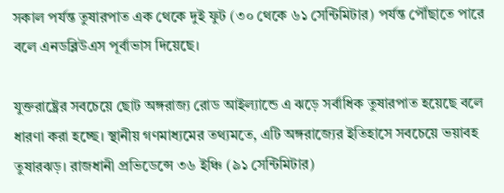সকাল পর্যন্ত তুষারপাত এক থেকে দুই ফুট (৩০ থেকে ৬১ সেন্টিমিটার) পর্যন্ত পৌঁছাতে পারে বলে এনডব্লিউএস পূর্বাভাস দিয়েছে।

যুক্তরাষ্ট্রের সবচেয়ে ছোট অঙ্গরাজ্য রোড আইল্যান্ডে এ ঝড়ে সর্বাধিক তুষারপাত হয়েছে বলে ধারণা করা হচ্ছে। স্থানীয় গণমাধ্যমের তথ্যমতে, এটি অঙ্গরাজ্যের ইতিহাসে সবচেয়ে ভয়াবহ তুষারঝড়। রাজধানী প্রভিডেন্সে ৩৬ ইঞ্চি (৯১ সেন্টিমিটার)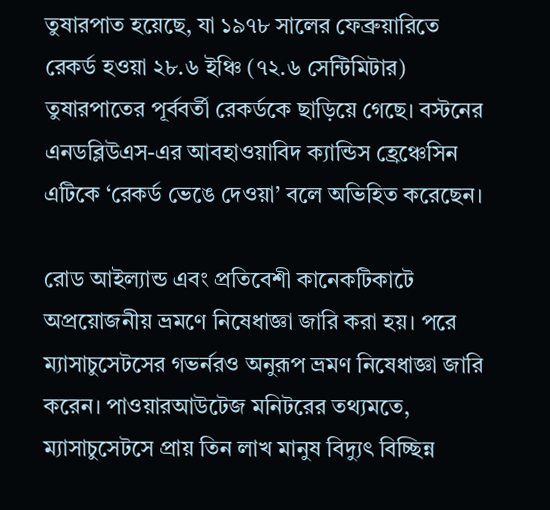তুষারপাত হয়েছে, যা ১৯৭৮ সালের ফেব্রুয়ারিতে রেকর্ড হওয়া ২৮.৬ ইঞ্চি (৭২.৬ সেন্টিমিটার) তুষারপাতের পূর্ববর্তী রেকর্ডকে ছাড়িয়ে গেছে। বস্টনের এনডব্লিউএস-এর আবহাওয়াবিদ ক্যান্ডিস হ্রেঞ্চেসিন এটিকে ‘রেকর্ড ভেঙে দেওয়া’ বলে অভিহিত করেছেন।

রোড আইল্যান্ড এবং প্রতিবেশী কানেকটিকাটে অপ্রয়োজনীয় ভ্রমণে নিষেধাজ্ঞা জারি করা হয়। পরে ম্যাসাচুসেটসের গভর্নরও অনুরূপ ভ্রমণ নিষেধাজ্ঞা জারি করেন। পাওয়ারআউটেজ মনিটরের তথ্যমতে, ম্যাসাচুসেটসে প্রায় তিন লাখ মানুষ বিদ্যুৎ বিচ্ছিন্ন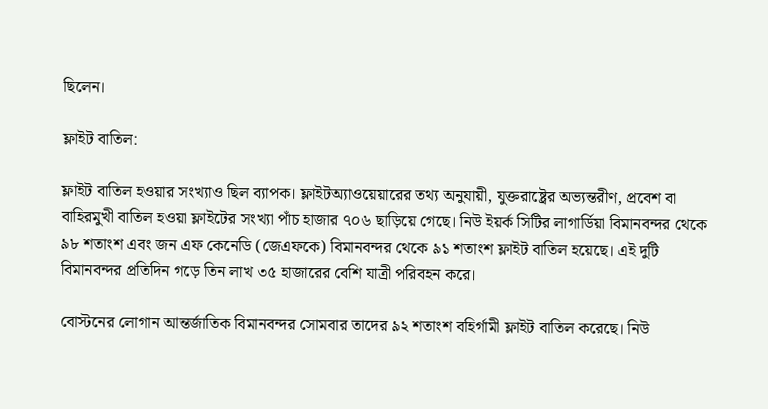ছিলেন।

ফ্লাইট বাতিল:

ফ্লাইট বাতিল হওয়ার সংখ্যাও ছিল ব্যাপক। ফ্লাইটঅ্যাওয়েয়ারের তথ্য অনুযায়ী, যুক্তরাষ্ট্রের অভ্যন্তরীণ, প্রবেশ বা বাহিরমুখী বাতিল হওয়া ফ্লাইটের সংখ্যা পাঁচ হাজার ৭০৬ ছাড়িয়ে গেছে। নিউ ইয়র্ক সিটির লাগার্ডিয়া বিমানবন্দর থেকে ৯৮ শতাংশ এবং জন এফ কেনেডি (জেএফকে) বিমানবন্দর থেকে ৯১ শতাংশ ফ্লাইট বাতিল হয়েছে। এই দুটি বিমানবন্দর প্রতিদিন গড়ে তিন লাখ ৩৫ হাজারের বেশি যাত্রী পরিবহন করে।

বোস্টনের লোগান আন্তর্জাতিক বিমানবন্দর সোমবার তাদের ৯২ শতাংশ বহির্গামী ফ্লাইট বাতিল করেছে। নিউ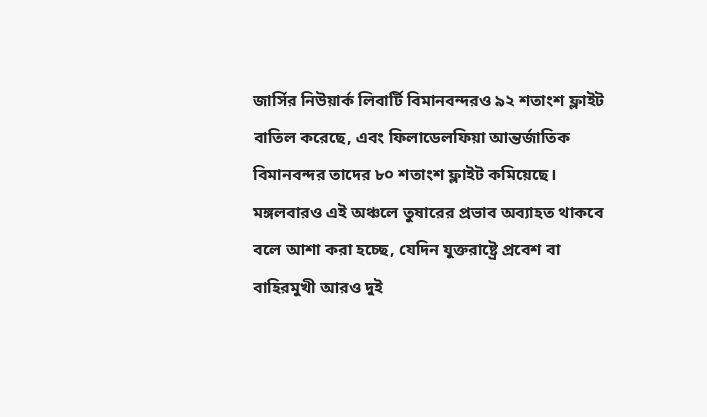জার্সির নিউয়ার্ক লিবার্টি বিমানবন্দরও ৯২ শতাংশ ফ্লাইট বাতিল করেছে, এবং ফিলাডেলফিয়া আন্তর্জাতিক বিমানবন্দর তাদের ৮০ শতাংশ ফ্লাইট কমিয়েছে। মঙ্গলবারও এই অঞ্চলে তুষারের প্রভাব অব্যাহত থাকবে বলে আশা করা হচ্ছে, যেদিন যুক্তরাষ্ট্রে প্রবেশ বা বাহিরমুখী আরও দুই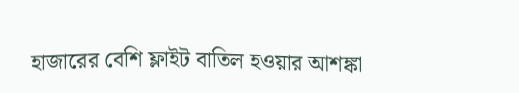হাজারের বেশি ফ্লাইট বাতিল হওয়ার আশঙ্কা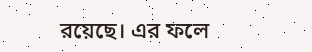রয়েছে। এর ফলে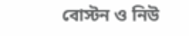বোস্টন ও নিউ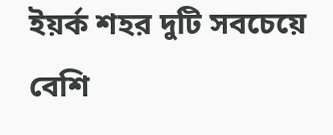ইয়র্ক শহর দুটি সবচেয়ে বেশি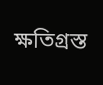ক্ষতিগ্রস্ত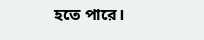হতে পারে।